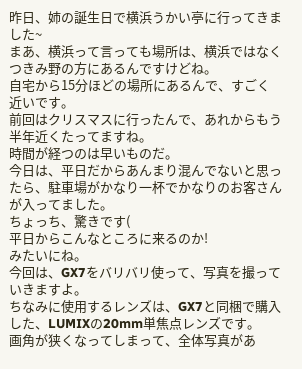昨日、姉の誕生日で横浜うかい亭に行ってきました~
まあ、横浜って言っても場所は、横浜ではなくつきみ野の方にあるんですけどね。
自宅から15分ほどの場所にあるんで、すごく近いです。
前回はクリスマスに行ったんで、あれからもう半年近くたってますね。
時間が経つのは早いものだ。
今日は、平日だからあんまり混んでないと思ったら、駐車場がかなり一杯でかなりのお客さんが入ってました。
ちょっち、驚きです(
平日からこんなところに来るのか!
みたいにね。
今回は、GX7をバリバリ使って、写真を撮っていきますよ。
ちなみに使用するレンズは、GX7と同梱で購入した、LUMIXの20mm単焦点レンズです。
画角が狭くなってしまって、全体写真があ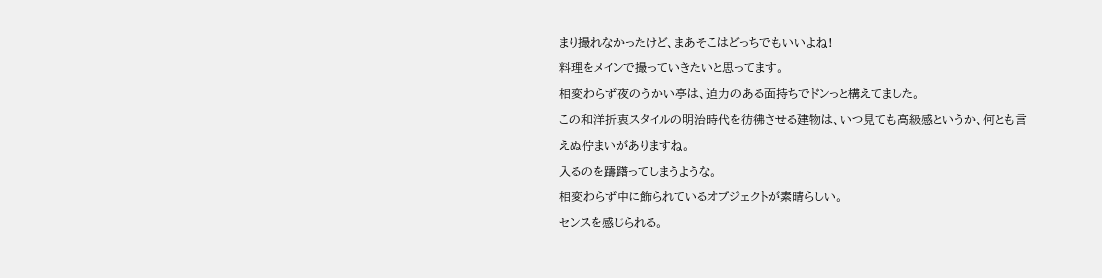まり撮れなかったけど、まあそこはどっちでもいいよね!
料理をメインで撮っていきたいと思ってます。
相変わらず夜のうかい亭は、迫力のある面持ちでドンっと構えてました。
この和洋折衷スタイルの明治時代を彷彿させる建物は、いつ見ても高級感というか、何とも言えぬ佇まいがありますね。
入るのを躊躇ってしまうような。
相変わらず中に飾られているオブジェクトが素晴らしい。
センスを感じられる。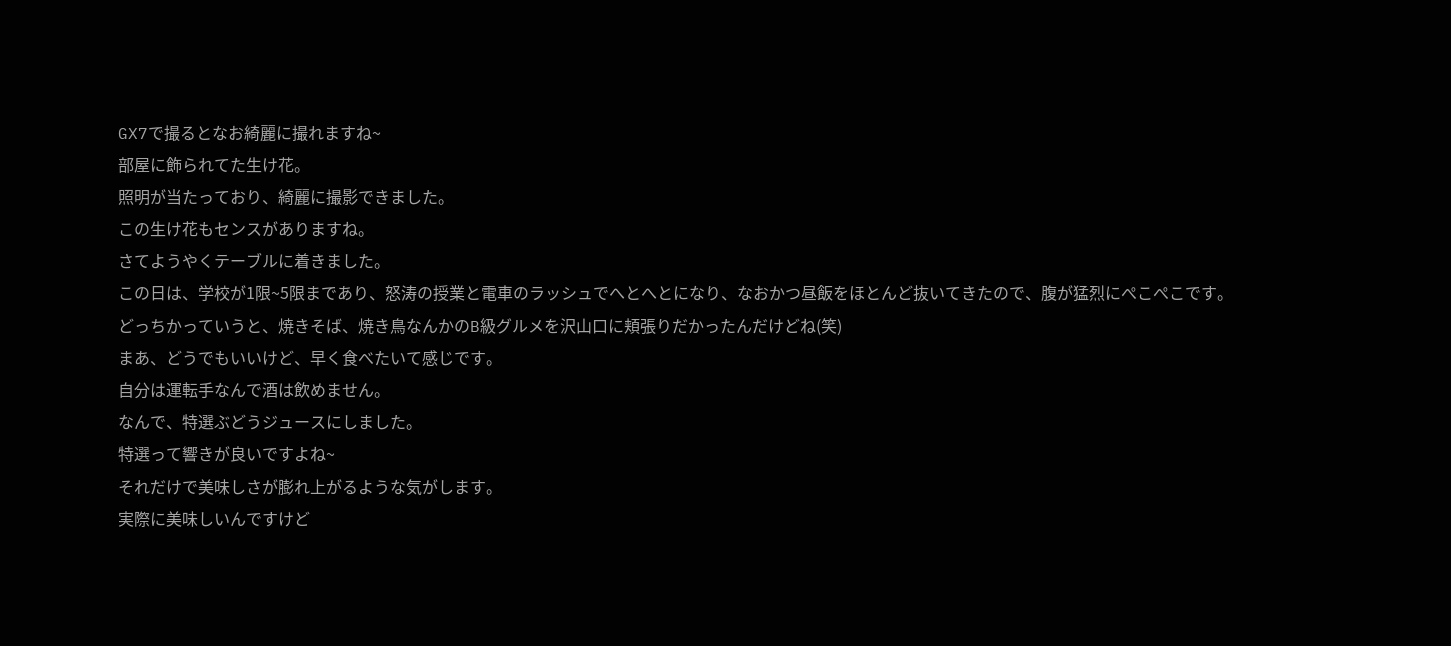GX7で撮るとなお綺麗に撮れますね~
部屋に飾られてた生け花。
照明が当たっており、綺麗に撮影できました。
この生け花もセンスがありますね。
さてようやくテーブルに着きました。
この日は、学校が1限~5限まであり、怒涛の授業と電車のラッシュでへとへとになり、なおかつ昼飯をほとんど抜いてきたので、腹が猛烈にぺこぺこです。
どっちかっていうと、焼きそば、焼き鳥なんかのB級グルメを沢山口に頬張りだかったんだけどね(笑)
まあ、どうでもいいけど、早く食べたいて感じです。
自分は運転手なんで酒は飲めません。
なんで、特選ぶどうジュースにしました。
特選って響きが良いですよね~
それだけで美味しさが膨れ上がるような気がします。
実際に美味しいんですけど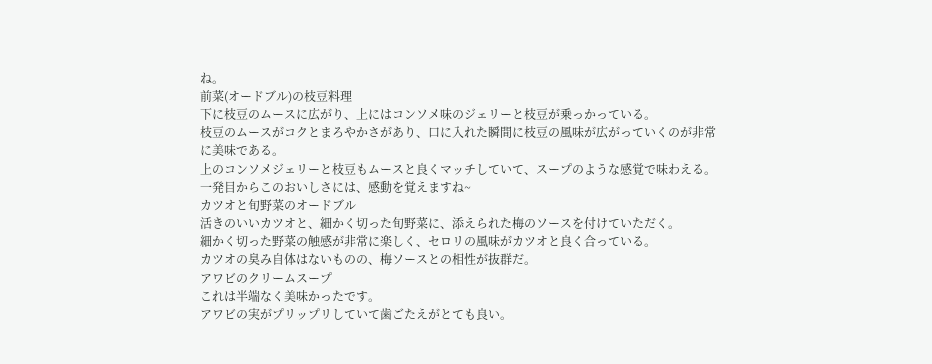ね。
前菜(オードブル)の枝豆料理
下に枝豆のムースに広がり、上にはコンソメ味のジェリーと枝豆が乗っかっている。
枝豆のムースがコクとまろやかさがあり、口に入れた瞬間に枝豆の風味が広がっていくのが非常に美味である。
上のコンソメジェリーと枝豆もムースと良くマッチしていて、スープのような感覚で味わえる。
一発目からこのおいしさには、感動を覚えますね~
カツオと旬野菜のオードブル
活きのいいカツオと、細かく切った旬野菜に、添えられた梅のソースを付けていただく。
細かく切った野菜の触感が非常に楽しく、セロリの風味がカツオと良く合っている。
カツオの臭み自体はないものの、梅ソースとの相性が抜群だ。
アワビのクリームスープ
これは半端なく美味かったです。
アワビの実がプリップリしていて歯ごたえがとても良い。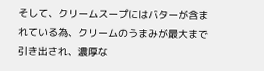そして、クリームスープにはバターが含まれている為、クリームのうまみが最大まで引き出され、濃厚な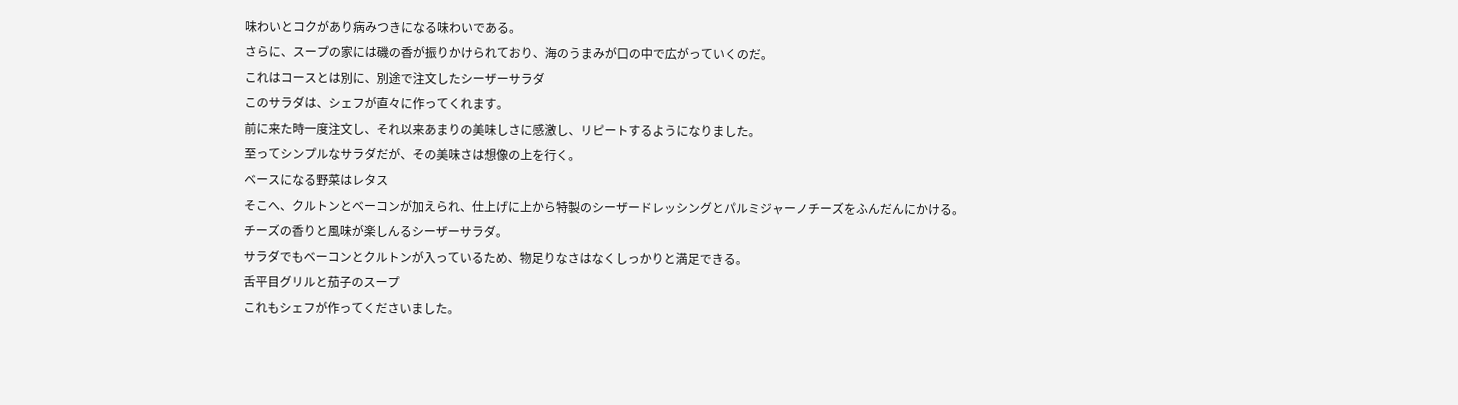味わいとコクがあり病みつきになる味わいである。
さらに、スープの家には磯の香が振りかけられており、海のうまみが口の中で広がっていくのだ。
これはコースとは別に、別途で注文したシーザーサラダ
このサラダは、シェフが直々に作ってくれます。
前に来た時一度注文し、それ以来あまりの美味しさに感激し、リピートするようになりました。
至ってシンプルなサラダだが、その美味さは想像の上を行く。
ベースになる野菜はレタス
そこへ、クルトンとベーコンが加えられ、仕上げに上から特製のシーザードレッシングとパルミジャーノチーズをふんだんにかける。
チーズの香りと風味が楽しんるシーザーサラダ。
サラダでもベーコンとクルトンが入っているため、物足りなさはなくしっかりと満足できる。
舌平目グリルと茄子のスープ
これもシェフが作ってくださいました。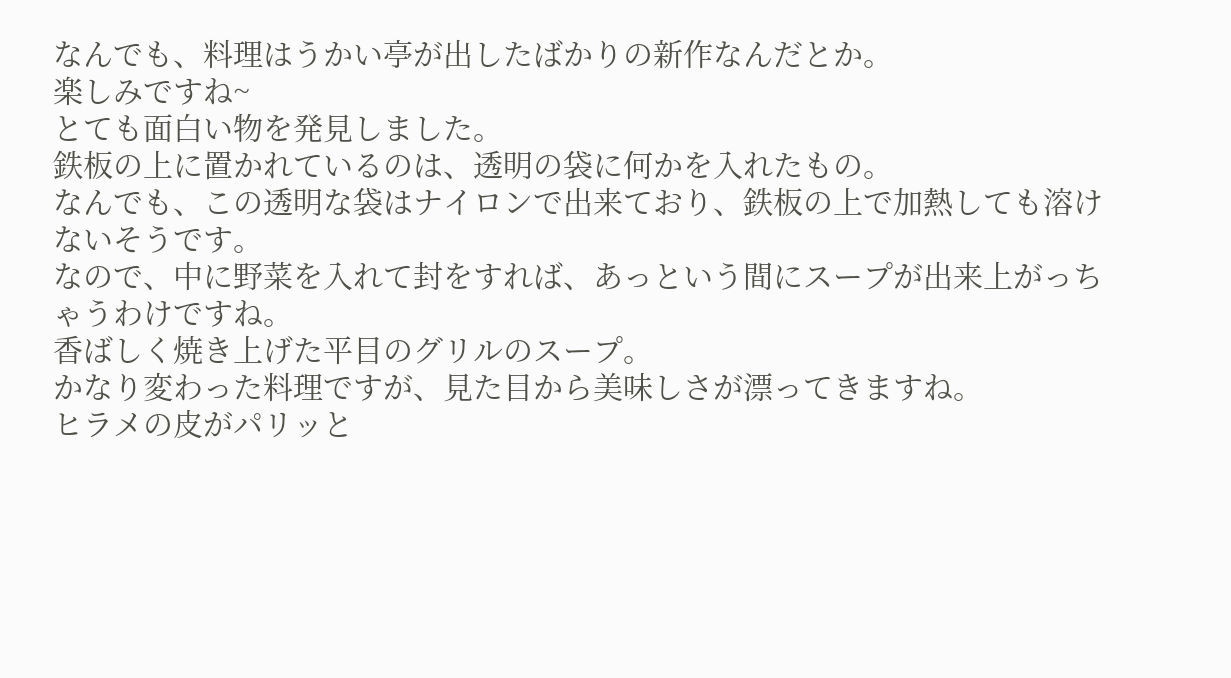なんでも、料理はうかい亭が出したばかりの新作なんだとか。
楽しみですね~
とても面白い物を発見しました。
鉄板の上に置かれているのは、透明の袋に何かを入れたもの。
なんでも、この透明な袋はナイロンで出来ており、鉄板の上で加熱しても溶けないそうです。
なので、中に野菜を入れて封をすれば、あっという間にスープが出来上がっちゃうわけですね。
香ばしく焼き上げた平目のグリルのスープ。
かなり変わった料理ですが、見た目から美味しさが漂ってきますね。
ヒラメの皮がパリッと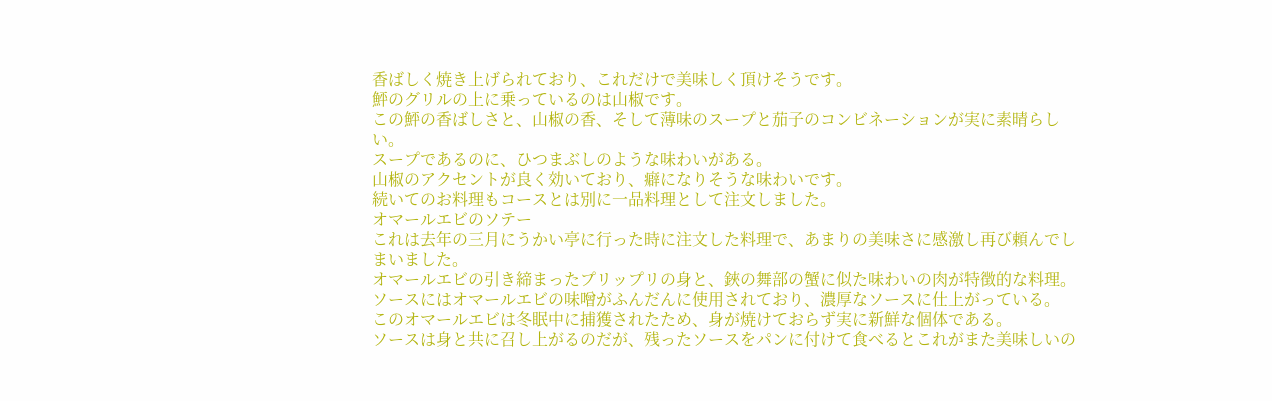香ばしく焼き上げられており、これだけで美味しく頂けそうです。
鮃のグリルの上に乗っているのは山椒です。
この鮃の香ばしさと、山椒の香、そして薄味のスープと茄子のコンビネーションが実に素晴らしい。
スープであるのに、ひつまぶしのような味わいがある。
山椒のアクセントが良く効いており、癖になりそうな味わいです。
続いてのお料理もコースとは別に一品料理として注文しました。
オマールエビのソテー
これは去年の三月にうかい亭に行った時に注文した料理で、あまりの美味さに感激し再び頼んでしまいました。
オマールエビの引き締まったプリップリの身と、鋏の舞部の蟹に似た味わいの肉が特徴的な料理。
ソースにはオマールエビの味噌がふんだんに使用されており、濃厚なソースに仕上がっている。
このオマールエビは冬眠中に捕獲されたため、身が焼けておらず実に新鮮な個体である。
ソースは身と共に召し上がるのだが、残ったソースをパンに付けて食べるとこれがまた美味しいの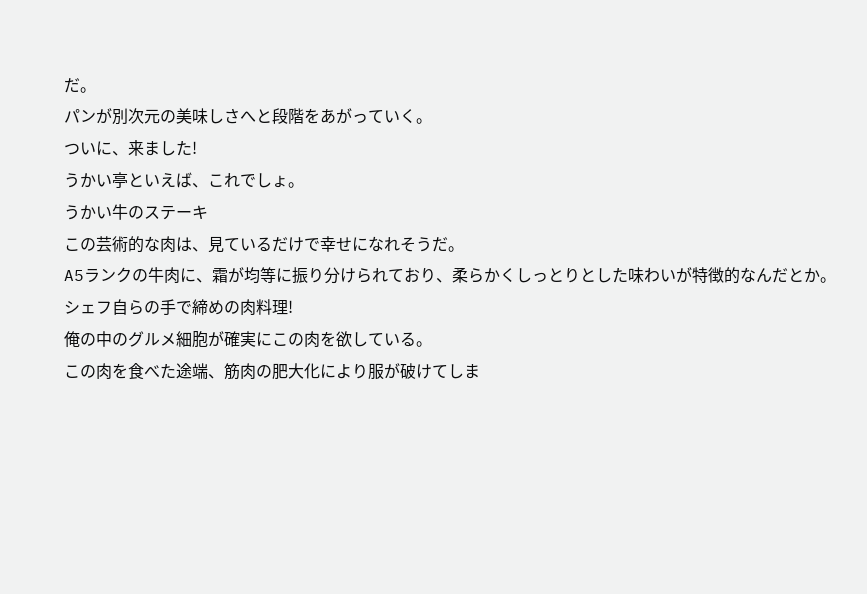だ。
パンが別次元の美味しさへと段階をあがっていく。
ついに、来ました!
うかい亭といえば、これでしょ。
うかい牛のステーキ
この芸術的な肉は、見ているだけで幸せになれそうだ。
A5ランクの牛肉に、霜が均等に振り分けられており、柔らかくしっとりとした味わいが特徴的なんだとか。
シェフ自らの手で締めの肉料理!
俺の中のグルメ細胞が確実にこの肉を欲している。
この肉を食べた途端、筋肉の肥大化により服が破けてしま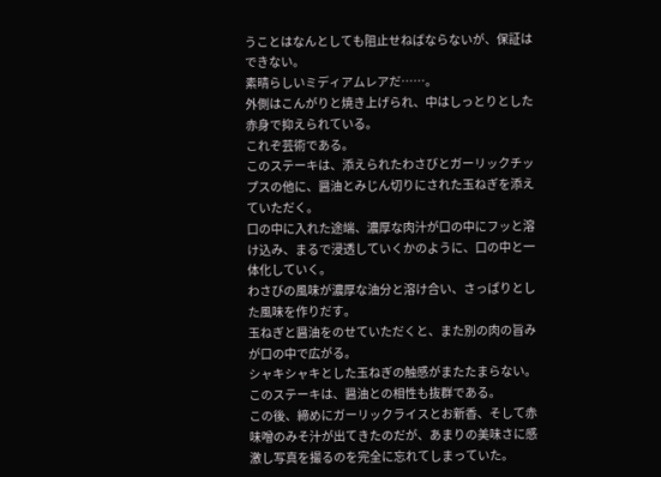うことはなんとしても阻止せねばならないが、保証はできない。
素晴らしいミディアムレアだ……。
外側はこんがりと焼き上げられ、中はしっとりとした赤身で抑えられている。
これぞ芸術である。
このステーキは、添えられたわさびとガーリックチップスの他に、醤油とみじん切りにされた玉ねぎを添えていただく。
口の中に入れた途端、濃厚な肉汁が口の中にフッと溶け込み、まるで浸透していくかのように、口の中と一体化していく。
わさびの風味が濃厚な油分と溶け合い、さっぱりとした風味を作りだす。
玉ねぎと醤油をのせていただくと、また別の肉の旨みが口の中で広がる。
シャキシャキとした玉ねぎの触感がまたたまらない。
このステーキは、醤油との相性も抜群である。
この後、締めにガーリックライスとお新香、そして赤味噌のみそ汁が出てきたのだが、あまりの美味さに感激し写真を撮るのを完全に忘れてしまっていた。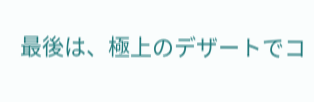最後は、極上のデザートでコ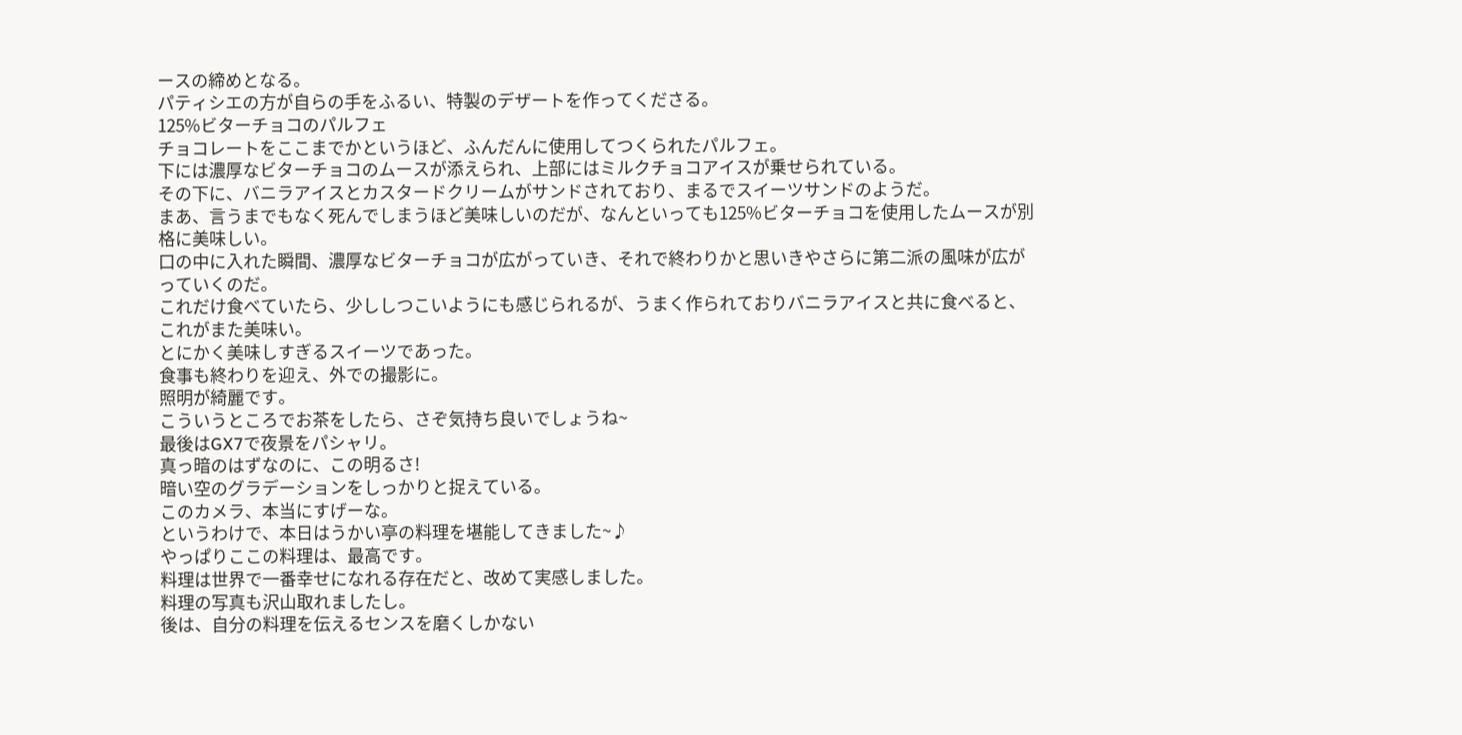ースの締めとなる。
パティシエの方が自らの手をふるい、特製のデザートを作ってくださる。
125%ビターチョコのパルフェ
チョコレートをここまでかというほど、ふんだんに使用してつくられたパルフェ。
下には濃厚なビターチョコのムースが添えられ、上部にはミルクチョコアイスが乗せられている。
その下に、バニラアイスとカスタードクリームがサンドされており、まるでスイーツサンドのようだ。
まあ、言うまでもなく死んでしまうほど美味しいのだが、なんといっても125%ビターチョコを使用したムースが別格に美味しい。
口の中に入れた瞬間、濃厚なビターチョコが広がっていき、それで終わりかと思いきやさらに第二派の風味が広がっていくのだ。
これだけ食べていたら、少ししつこいようにも感じられるが、うまく作られておりバニラアイスと共に食べると、これがまた美味い。
とにかく美味しすぎるスイーツであった。
食事も終わりを迎え、外での撮影に。
照明が綺麗です。
こういうところでお茶をしたら、さぞ気持ち良いでしょうね~
最後はGX7で夜景をパシャリ。
真っ暗のはずなのに、この明るさ!
暗い空のグラデーションをしっかりと捉えている。
このカメラ、本当にすげーな。
というわけで、本日はうかい亭の料理を堪能してきました~♪
やっぱりここの料理は、最高です。
料理は世界で一番幸せになれる存在だと、改めて実感しました。
料理の写真も沢山取れましたし。
後は、自分の料理を伝えるセンスを磨くしかない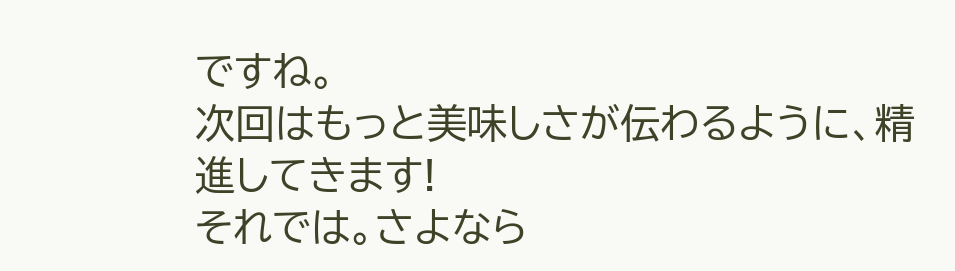ですね。
次回はもっと美味しさが伝わるように、精進してきます!
それでは。さよなら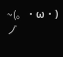~(。・ω・)ノ゙